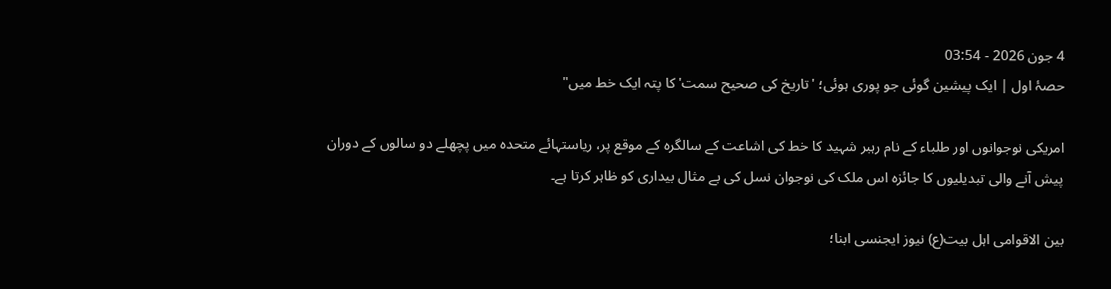4 جون 2026 - 03:54
حصۂ اول | ایک پیشین گوئی جو پوری ہوئی؛ 'تاریخ کی صحیح سمت' کا پتہ ایک خط میں"

امریکی نوجوانوں اور طلباء کے نام رہبر شہید کا خط کی اشاعت کے سالگرہ کے موقع پر، ریاستہائے متحدہ میں پچھلے دو سالوں کے دوران پیش آنے والی تبدیلیوں کا جائزہ اس ملک کی نوجوان نسل کی بے مثال بیداری کو ظاہر کرتا ہے۔

بین الاقوامی اہل بیت(ع) نیوز ایجنسی ابنا؛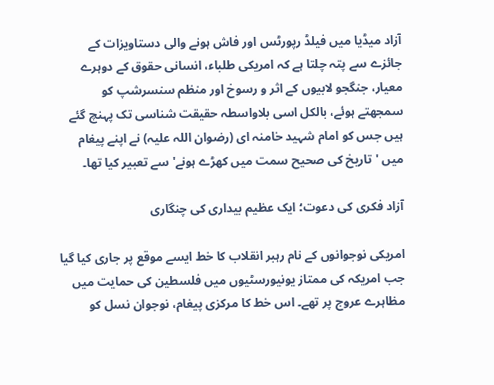آزاد میڈیا میں فیلڈ رپورٹس اور فاش ہونے والی دستاویزات کے جائزے سے پتہ چلتا ہے کہ امریکی طلباء، انسانی حقوق کے دوہرے معیار، جنگجو لابیوں کے اثر و رسوخ اور منظم سنسرشپ کو سمجھتے ہوئے، بالکل اسی بلاواسطہ حقیقت شناسی تک پہنچ گئے ہیں جس کو امام شہید خامنہ ای (رضوان اللہ علیہ) نے اپنے پیغام میں 'تاریخ کی صحیح سمت میں کھڑے ہونے' سے تعبیر کیا تھا۔

آزاد فکری کی دعوت؛ ایک عظیم بیداری کی چنگاری

امریکی نوجوانوں کے نام رہبر انقلاب کا خط ایسے موقع پر جاری کیا گیا جب امریکہ کی ممتاز یونیورسٹیوں میں فلسطین کی حمایت میں مظاہرے عروج پر تھے۔ اس خط کا مرکزی پیغام، نوجوان نسل کو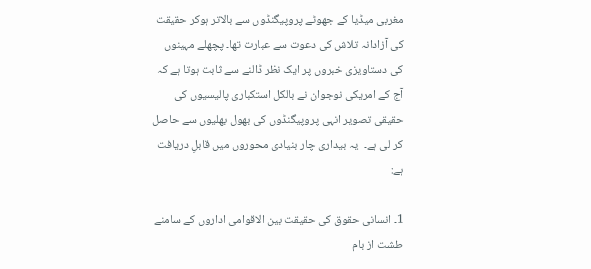مغربی میڈیا کے جھوٹے پروپیگنڈوں سے بالاتر ہوکر حقیقت کی آزادانہ تلاش کی دعوت سے عبارت تھا۔ پچھلے مہینوں کی دستاویزی خبروں پر ایک نظر ڈالنے سے ثابت ہوتا ہے کہ آج کے امریکی نوجوان نے بالکل استکباری پالیسیوں کی حقیقی تصویر انہی پروپیگنڈوں کی بھول بھلیوں سے حاصل کر لی ہے۔  یہ بیداری چار بنیادی محوروں میں قابلِ دریافت ہے:

1۔ انسانی حقوق کی حقیقت بین الاقوامی اداروں کے سامنے طشت از بام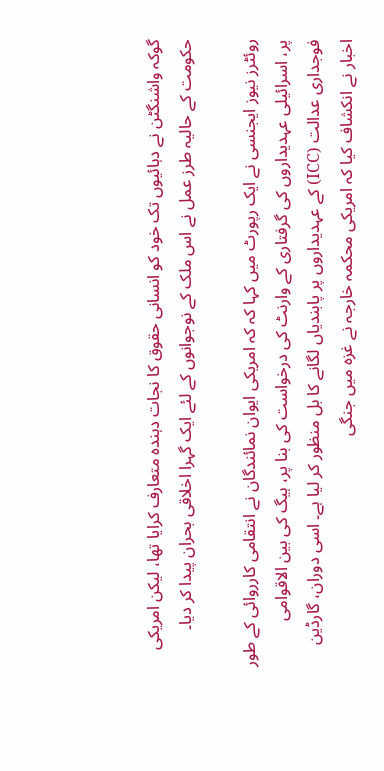گوکہ واشنگٹن نے دہائیوں تک خود کو انسانی حقوق کا نجات دہندہ متعارف کرایا تھا، لیکن امریکی حکومت کے حالیہ طرز عمل نے اس ملک کے نوجوانوں کے لئے ایک گہرا اخلاقی بحران پیدا کر دیا۔

روئٹرز نیوز ایجنسی نے ایک رپورٹ میں کہا کہ کہ امریکی ایوان نمائندگان نے انتقامی کارروائی کے طور پر، اسرائیلی عہدیداروں کی گرفتاری کے وارنٹ کی درخواست کی بنا پر، ہیگ کی بین الاقوامی فوجداری عدالت (ICC) کے عہدیداروں پر پابندیاں لگانے کا بل منظور کر لیا ہے۔ اسی دوران، گارڈین اخبار نے انکشاف کیا کہ امریکی محکمہ خارجہ نے غزہ میں جنگی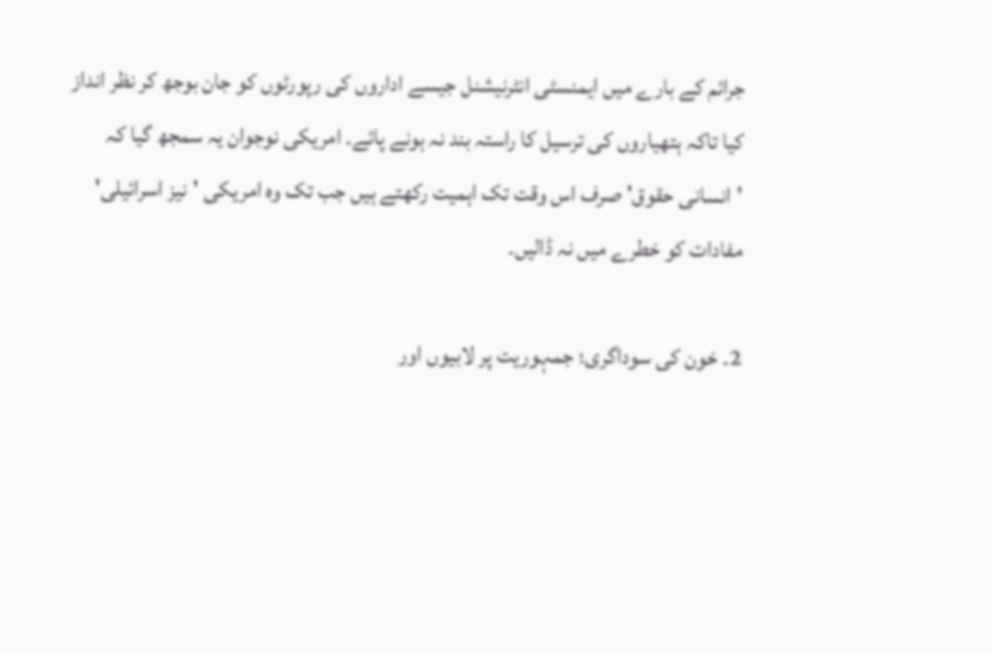جرائم کے بارے میں ایمنسٹی انٹرنیشنل جیسے اداروں کی رپورٹوں کو جان بوجھ کر نظر انداز کیا تاکہ ہتھیاروں کی ترسیل کا راستہ بند نہ ہونے پائے۔ امریکی نوجوان یہ سمجھ گیا کہ 'انسانی حقوق' صرف اس وقت تک اہمیت رکھتے ہیں جب تک وہ امریکی 'نیز اسرائیلی' مفادات کو خطرے میں نہ ڈالیں۔

2۔ خون کی سوداگری؛ جمہوریت پر لابیوں اور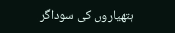ہتھیاروں کی سوداگر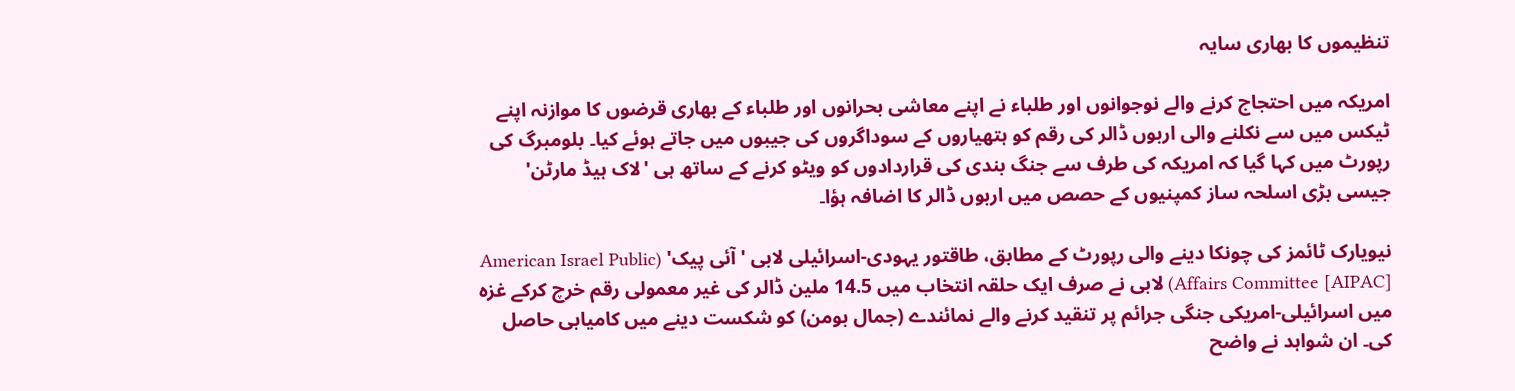تنظیموں کا بھاری سایہ

امریکہ میں احتجاج کرنے والے نوجوانوں اور طلباء نے اپنے معاشی بحرانوں اور طلباء کے بھاری قرضوں کا موازنہ اپنے ٹیکس میں سے نکلنے والی اربوں ڈالر کی رقم کو ہتھیاروں کے سوداگروں کی جیبوں میں جاتے ہوئے کیا۔ بلومبرگ کی رپورٹ میں کہا گیا کہ امریکہ کی طرف سے جنگ بندی کی قراردادوں کو ویٹو کرنے کے ساتھ ہی 'لاک ہیڈ مارٹن' جیسی بڑی اسلحہ ساز کمپنیوں کے حصص میں اربوں ڈالر کا اضافہ ہؤا۔

نیویارک ٹائمز کی چونکا دینے والی رپورٹ کے مطابق، طاقتور یہودی-اسرائیلی لابی 'آئی پیک' (American Israel Public Affairs Committee [AIPAC]) لابی نے صرف ایک حلقہ انتخاب میں 14.5 ملین ڈالر کی غیر معمولی رقم خرچ کرکے غزہ میں اسرائیلی-امریکی جنگی جرائم پر تنقید کرنے والے نمائندے (جمال بومن) کو شکست دینے میں کامیابی حاصل کی۔ ان شواہد نے واضح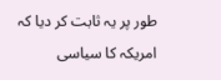طور پر یہ ثابت کر دیا کہ امریکہ کا سیاسی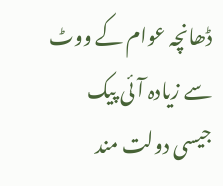ڈھانچہ عوام کے ووٹ سے زیادہ آئی پیک جیسی دولت مند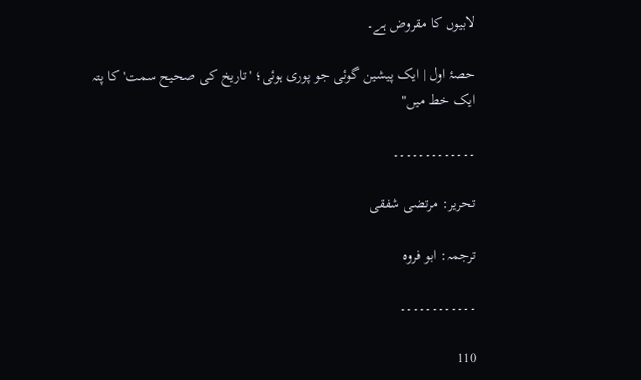لابیوں کا مقروض ہے۔

حصۂ اول | ایک پیشین گوئی جو پوری ہوئی؛ 'تاریخ کی صحیح سمت' کا پتہ ایک خط میں"

۔۔۔۔۔۔۔۔۔۔۔۔۔

تحریر: مرتضی شفقی

ترجمہ: ابو فروہ

۔۔۔۔۔۔۔۔۔۔۔۔

110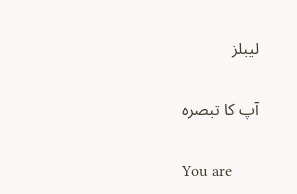لیبلز

آپ کا تبصرہ

You are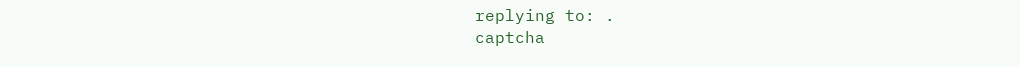replying to: .
captcha